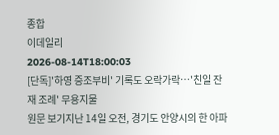종합
이데일리
2026-08-14T18:00:03
[단독]'하영 증조부비' 기록도 오락가락…'친일 잔재 조례' 무용지물
원문 보기지난 14일 오전, 경기도 안양시의 한 아파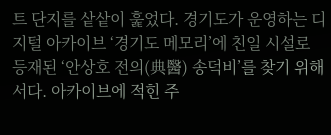트 단지를 샅샅이 훑었다. 경기도가 운영하는 디지털 아카이브 ‘경기도 메모리’에 친일 시설로 등재된 ‘안상호 전의(典醫) 송덕비’를 찾기 위해서다. 아카이브에 적힌 주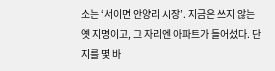소는 ‘서이면 안양리 시장’. 지금은 쓰지 않는 옛 지명이고, 그 자리엔 아파트가 들어섰다. 단지를 몇 바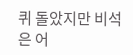퀴 돌았지만 비석은 어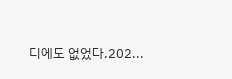디에도 없었다.202...